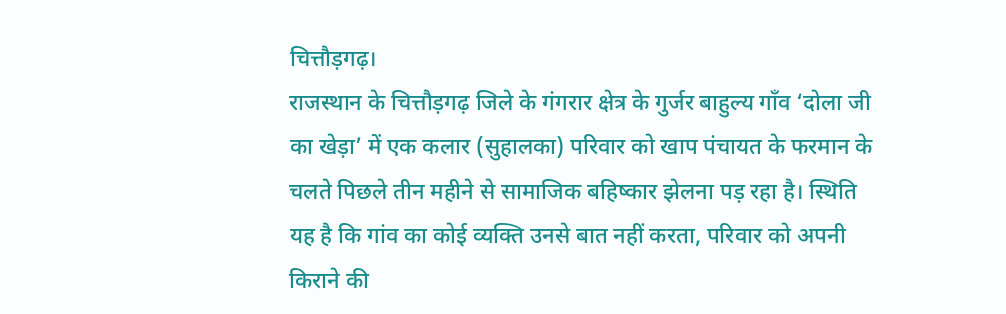चित्तौड़गढ़।
राजस्थान के चित्तौड़गढ़ जिले के गंगरार क्षेत्र के गुर्जर बाहुल्य गाँव ‘दोला जी का खेड़ा’ में एक कलार (सुहालका) परिवार को खाप पंचायत के फरमान के चलते पिछले तीन महीने से सामाजिक बहिष्कार झेलना पड़ रहा है। स्थिति यह है कि गांव का कोई व्यक्ति उनसे बात नहीं करता, परिवार को अपनी किराने की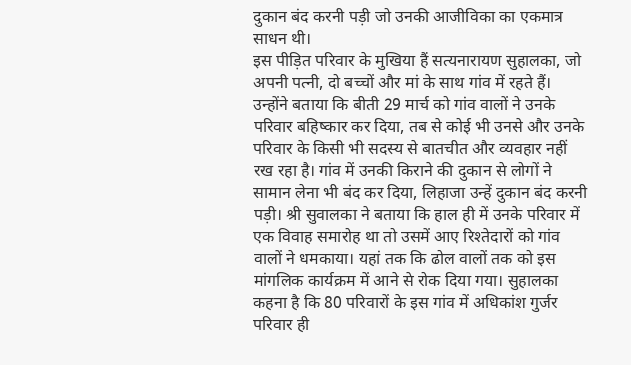दुकान बंद करनी पड़ी जो उनकी आजीविका का एकमात्र साधन थी।
इस पीड़ित परिवार के मुखिया हैं सत्यनारायण सुहालका, जो अपनी पत्नी, दो बच्चों और मां के साथ गांव में रहते हैं। उन्होंने बताया कि बीती 29 मार्च को गांव वालों ने उनके परिवार बहिष्कार कर दिया, तब से कोई भी उनसे और उनके परिवार के किसी भी सदस्य से बातचीत और व्यवहार नहीं रख रहा है। गांव में उनकी किराने की दुकान से लोगों ने सामान लेना भी बंद कर दिया, लिहाजा उन्हें दुकान बंद करनी पड़ी। श्री सुवालका ने बताया कि हाल ही में उनके परिवार में एक विवाह समारोह था तो उसमें आए रिश्तेदारों को गांव वालों ने धमकाया। यहां तक कि ढोल वालों तक को इस मांगलिक कार्यक्रम में आने से रोक दिया गया। सुहालका कहना है कि 80 परिवारों के इस गांव में अधिकांश गुर्जर परिवार ही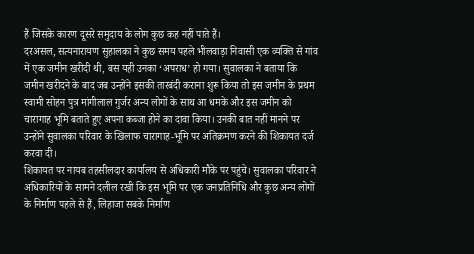हैं जिसके कारण दूसरे समुदाय के लोग कुछ कह नहीं पाते हैं।
दरअसल, सत्यनारायण सुहालका ने कुछ समय पहले भीलवाड़ा निवासी एक व्यक्ति से गांव में एक जमीन खरीदी थी, बस यही उनका ‘अपराध’ हो गया। सुवालका ने बताया कि जमीन खरीदने के बाद जब उन्होंने इसकी तारबंदी कराना शुरू किया तो इस जमीन के प्रथम स्वामी सोहन पुत्र मांगीलाल गुर्जर अन्य लोगों के साथ आ धमके और इस जमीन को चारागाह भूमि बताते हुए अपना कब्जा होने का दावा किया। उनकी बात नहीं मानने पर उन्होंने सुवालका परिवार के खिलाफ चारागाह-भूमि पर अतिक्रमण करने की शिकायत दर्ज करवा दी।
शिकायत पर नायब तहसीलदार कार्यालय से अधिकारी मौके पर पहुंचे। सुवालका परिवार ने अधिकारियों के सामने दलील रखी कि इस भूमि पर एक जनप्रतिनिधि और कुछ अन्य लोगों के निर्माण पहले से हैं, लिहाजा सबके निर्माण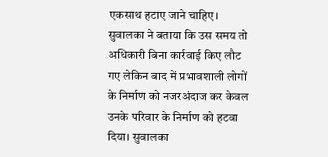एकसाथ हटाए जाने चाहिए। सुवालका ने बताया कि उस समय तो अधिकारी बिना कार्रवाई किए लौट गए लेकिन बाद में प्रभावशाली लोगों के निर्माण को नजरअंदाज कर केवल उनके परिवार के निर्माण को हटवा दिया। सुवालका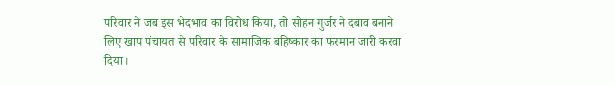परिवार ने जब इस भेदभाव का विरोध किया, तो सोहन गुर्जर ने दबाव बनाने लिए खाप पंचायत से परिवार के सामाजिक बहिष्कार का फरमान जारी करवा दिया।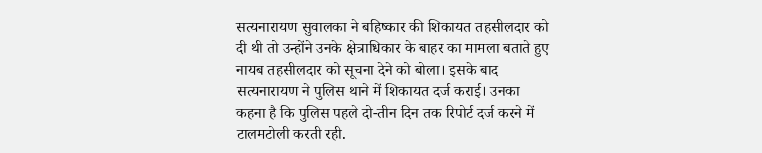सत्यनारायण सुवालका ने बहिष्कार की शिकायत तहसीलदार को दी थी तो उन्होंने उनके क्षेत्राधिकार के बाहर का मामला बताते हुए नायब तहसीलदार को सूचना देने को बोला। इसके बाद सत्यनारायण ने पुलिस थाने में शिकायत दर्ज कराई। उनका कहना है कि पुलिस पहले दो-तीन दिन तक रिपोर्ट दर्ज करने में टालमटोली करती रही.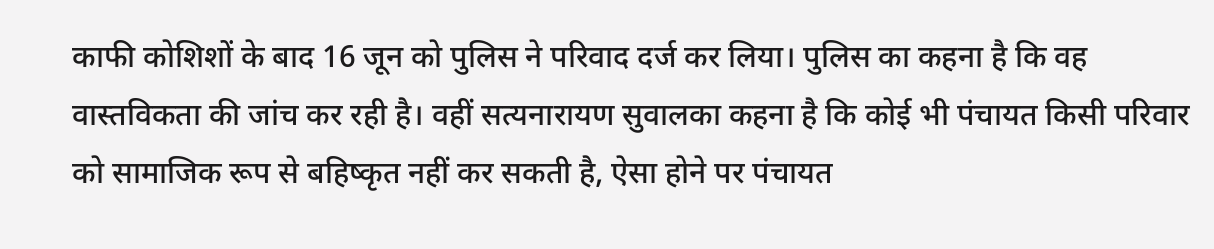काफी कोशिशों के बाद 16 जून को पुलिस ने परिवाद दर्ज कर लिया। पुलिस का कहना है कि वह वास्तविकता की जांच कर रही है। वहीं सत्यनारायण सुवालका कहना है कि कोई भी पंचायत किसी परिवार को सामाजिक रूप से बहिष्कृत नहीं कर सकती है, ऐसा होने पर पंचायत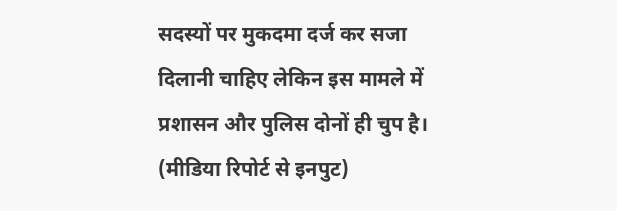सदस्यों पर मुकदमा दर्ज कर सजा दिलानी चाहिए लेकिन इस मामले में प्रशासन और पुलिस दोनों ही चुप है।
(मीडिया रिपोर्ट से इनपुट)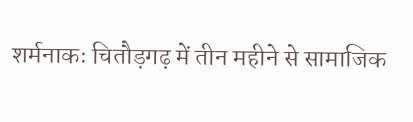शर्मनाकः चितौड़गढ़ में तीन महीने से सामाजिक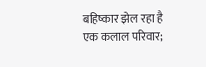बहिष्कार झेल रहा है एक कलाल परिवार;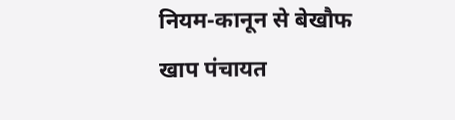नियम-कानून से बेखौफ खाप पंचायत